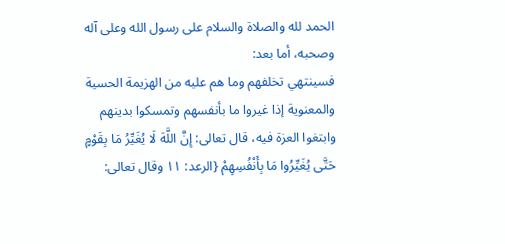الحمد لله والصلاة والسلام على رسول الله وعلى آله وصحبه، أما بعد:
فسينتهي تخلفهم وما هم عليه من الهزيمة الحسية والمعنوية إذا غيروا ما بأنفسهم وتمسكوا بدينهم وابتغوا العزة فيه، قال تعالى: إِنَّ اللَّهَ لَا يُغَيِّرُ مَا بِقَوْمٍ حَتَّى يُغَيِّرُوا مَا بِأَنْفُسِهِمْ {الرعد: ١١ وقال تعالى: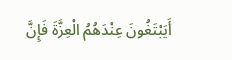أَيَبْتَغُونَ عِنْدَهُمُ الْعِزَّةَ فَإِنَّ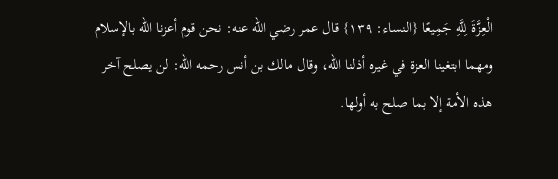الْعِزَّةَ لِلَّهِ جَمِيعًا {النساء: ١٣٩} قال عمر رضي الله عنه: نحن قوم أعزنا الله بالإسلام ومهما ابتغينا العزة في غيره أذلنا الله، وقال مالك بن أنس رحمه الله: لن يصلح آخر هذه الأمة إلا بما صلح به أولها.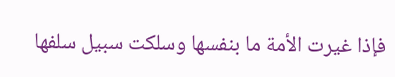فإذا غيرت الأمة ما بنفسها وسلكت سبيل سلفها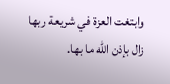وابتغت العزة في شريعة ربها زال بإذن الله ما بها.